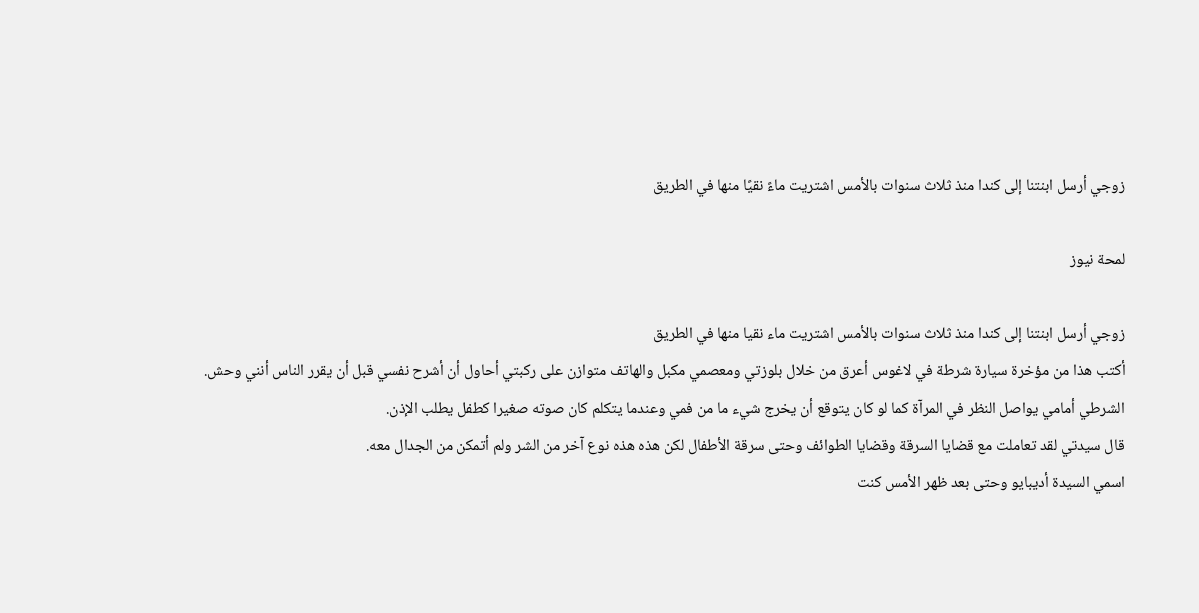زوجي أرسل ابنتنا إلى كندا منذ ثلاث سنوات بالأمس اشتريت ماءً نقيًا منها في الطريق

لمحة نيوز

زوجي أرسل ابنتنا إلى كندا منذ ثلاث سنوات بالأمس اشتريت ماء نقيا منها في الطريق
أكتب هذا من مؤخرة سيارة شرطة في لاغوس أعرق من خلال بلوزتي ومعصمي مكبل والهاتف متوازن على ركبتي أحاول أن أشرح نفسي قبل أن يقرر الناس أنني وحش.
الشرطي أمامي يواصل النظر في المرآة كما لو كان يتوقع أن يخرج شيء ما من فمي وعندما يتكلم كان صوته صغيرا كطفل يطلب الإذن.
قال سيدتي لقد تعاملت مع قضايا السرقة وقضايا الطوائف وحتى سرقة الأطفال لكن هذه هذه نوع آخر من الشر ولم أتمكن من الجدال معه.
اسمي السيدة أديبايو وحتى بعد ظهر الأمس كنت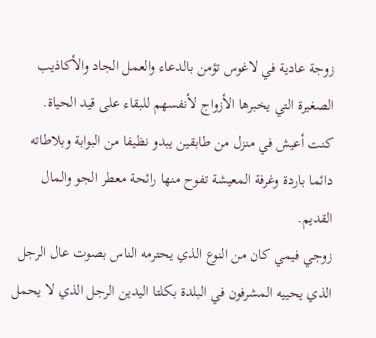زوجة عادية في لاغوس تؤمن بالدعاء والعمل الجاد والأكاذيب الصغيرة التي يخبرها الأزواج لأنفسهم للبقاء على قيد الحياة.
كنت أعيش في منزل من طابقين يبدو نظيفا من البوابة وبلاطاته دائما باردة وغرفة المعيشة تفوح منها رائحة معطر الجو والمال القديم.
زوجي فيمي كان من النوع الذي يحترمه الناس بصوت عال الرجل الذي يحييه المشرفون في البلدة بكلتا اليدين الرجل الذي لا يحمل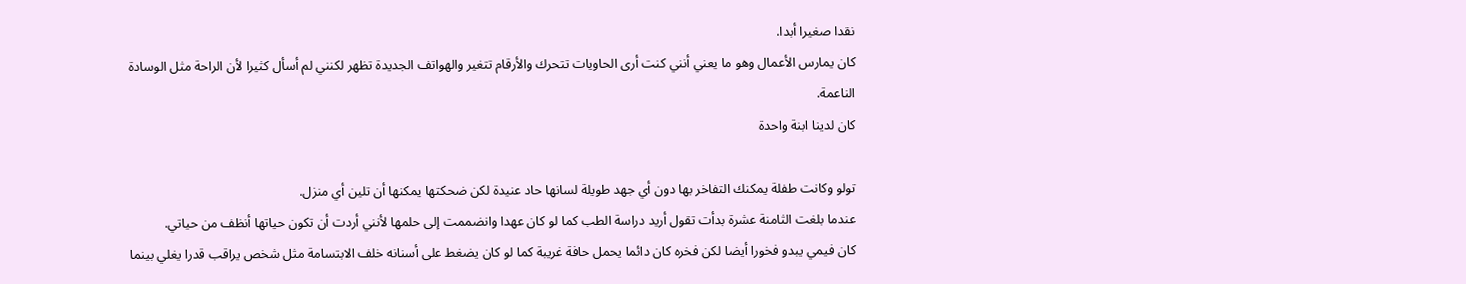نقدا صغيرا أبدا.
كان يمارس الأعمال وهو ما يعني أنني كنت أرى الحاويات تتحرك والأرقام تتغير والهواتف الجديدة تظهر لكنني لم أسأل كثيرا لأن الراحة مثل الوسادة الناعمة.
كان لدينا ابنة واحدة

تولو وكانت طفلة يمكنك التفاخر بها دون أي جهد طويلة لسانها حاد عنيدة لكن ضحكتها يمكنها أن تلين أي منزل.
عندما بلغت الثامنة عشرة بدأت تقول أريد دراسة الطب كما لو كان عهدا وانضممت إلى حلمها لأنني أردت أن تكون حياتها أنظف من حياتي.
كان فيمي يبدو فخورا أيضا لكن فخره كان دائما يحمل حافة غريبة كما لو كان يضغط على أسنانه خلف الابتسامة مثل شخص يراقب قدرا يغلي بينما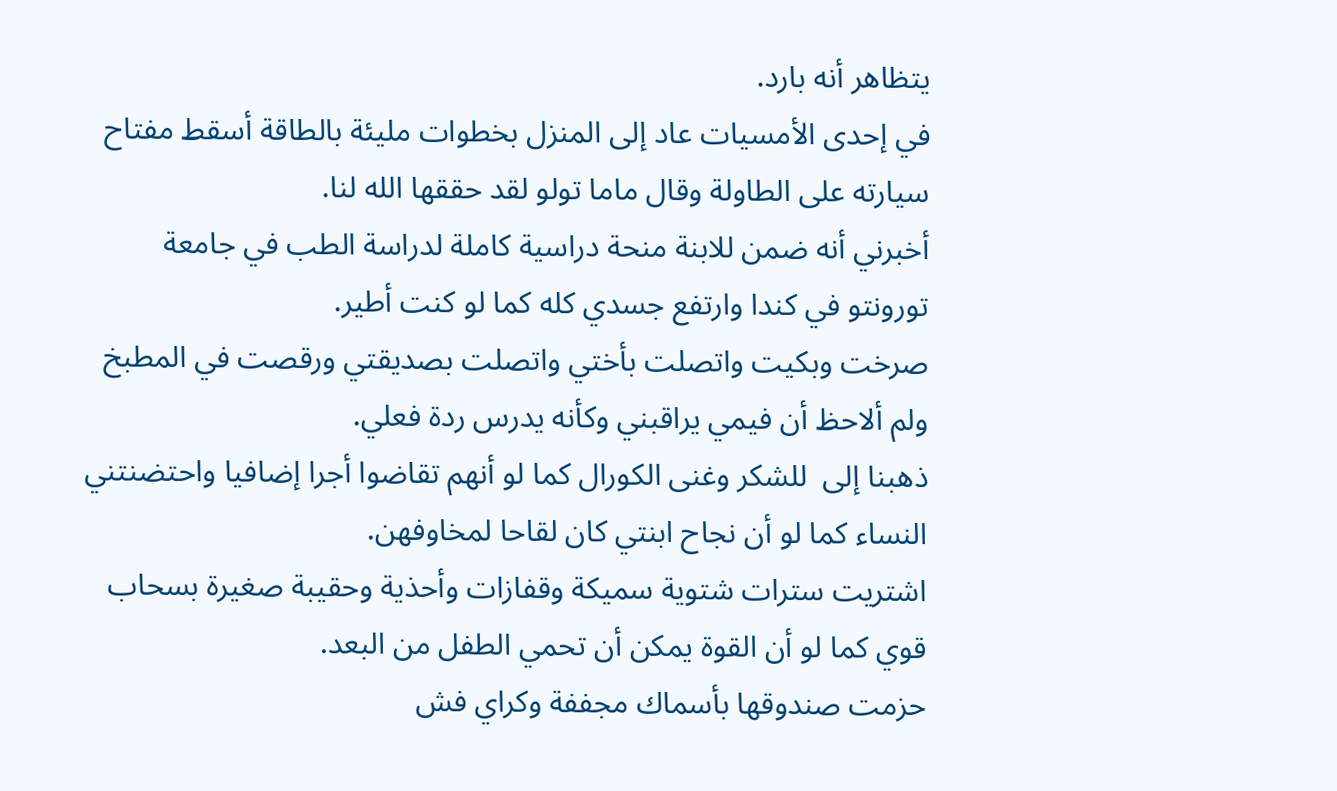يتظاهر أنه بارد.
في إحدى الأمسيات عاد إلى المنزل بخطوات مليئة بالطاقة أسقط مفتاح سيارته على الطاولة وقال ماما تولو لقد حققها الله لنا.
أخبرني أنه ضمن للابنة منحة دراسية كاملة لدراسة الطب في جامعة تورونتو في كندا وارتفع جسدي كله كما لو كنت أطير.
صرخت وبكيت واتصلت بأختي واتصلت بصديقتي ورقصت في المطبخ ولم ألاحظ أن فيمي يراقبني وكأنه يدرس ردة فعلي.
ذهبنا إلى  للشكر وغنى الكورال كما لو أنهم تقاضوا أجرا إضافيا واحتضنتني النساء كما لو أن نجاح ابنتي كان لقاحا لمخاوفهن.
اشتريت سترات شتوية سميكة وقفازات وأحذية وحقيبة صغيرة بسحاب قوي كما لو أن القوة يمكن أن تحمي الطفل من البعد.
حزمت صندوقها بأسماك مجففة وكراي فش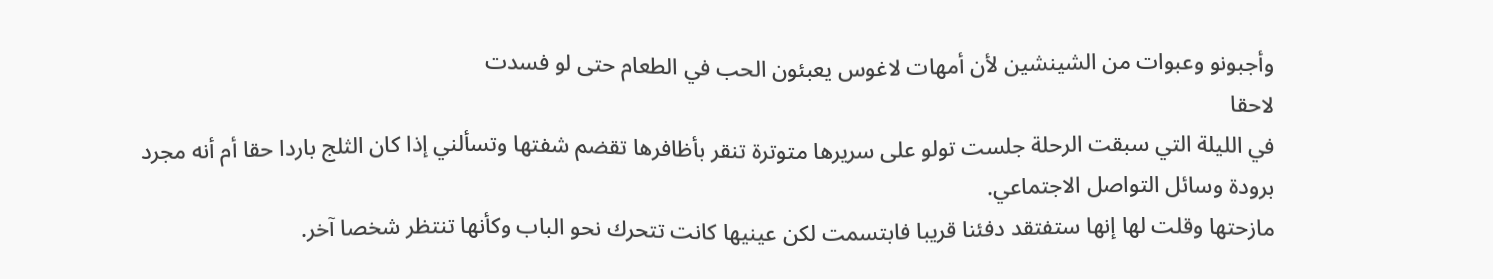وأجبونو وعبوات من الشينشين لأن أمهات لاغوس يعبئون الحب في الطعام حتى لو فسدت
لاحقا
في الليلة التي سبقت الرحلة جلست تولو على سريرها متوترة تنقر بأظافرها تقضم شفتها وتسألني إذا كان الثلج باردا حقا أم أنه مجرد برودة وسائل التواصل الاجتماعي.
مازحتها وقلت لها إنها ستفتقد دفئنا قريبا فابتسمت لكن عينيها كانت تتحرك نحو الباب وكأنها تنتظر شخصا آخر.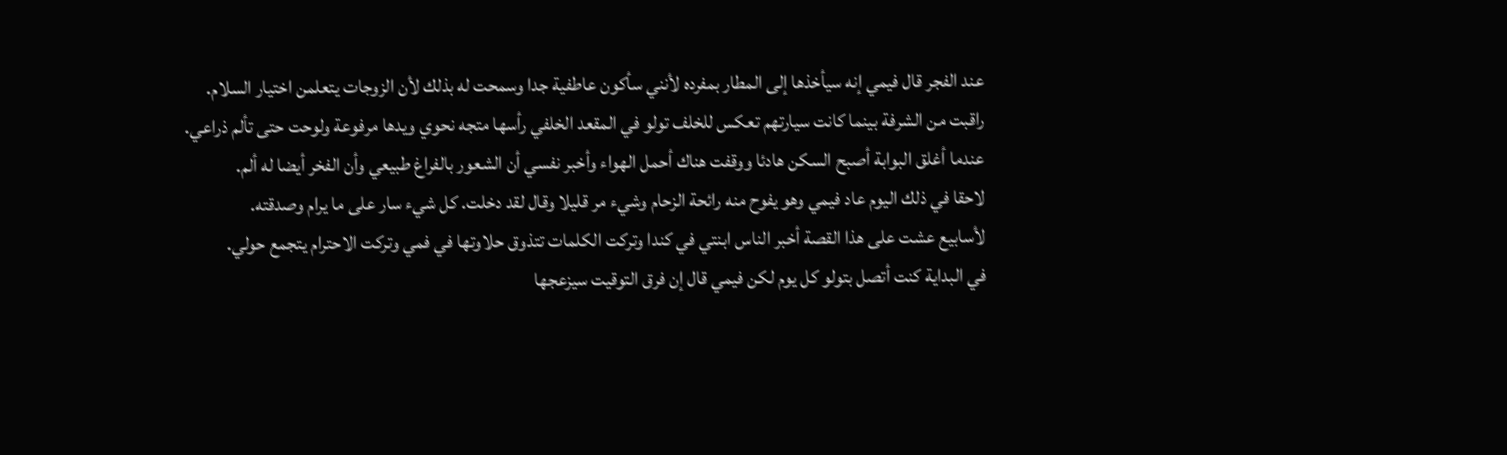عند الفجر قال فيمي إنه سيأخذها إلى المطار بمفرده لأنني سأكون عاطفية جدا وسمحت له بذلك لأن الزوجات يتعلمن اختيار السلام.
راقبت من الشرفة بينما كانت سيارتهم تعكس للخلف تولو في المقعد الخلفي رأسها متجه نحوي ويدها مرفوعة ولوحت حتى تألم ذراعي.
عندما أغلق البوابة أصبح السكن هادئا ووقفت هناك أحمل الهواء وأخبر نفسي أن الشعور بالفراغ طبيعي وأن الفخر أيضا له ألم.
لاحقا في ذلك اليوم عاد فيمي وهو يفوح منه رائحة الزحام وشيء مر قليلا وقال لقد دخلت. كل شيء سار على ما يرام وصدقته.
لأسابيع عشت على هذا القصة أخبر الناس ابنتي في كندا وتركت الكلمات تتذوق حلاوتها في فمي وتركت الاحترام يتجمع حولي.
في البداية كنت أتصل بتولو كل يوم لكن فيمي قال إن فرق التوقيت سيزعجها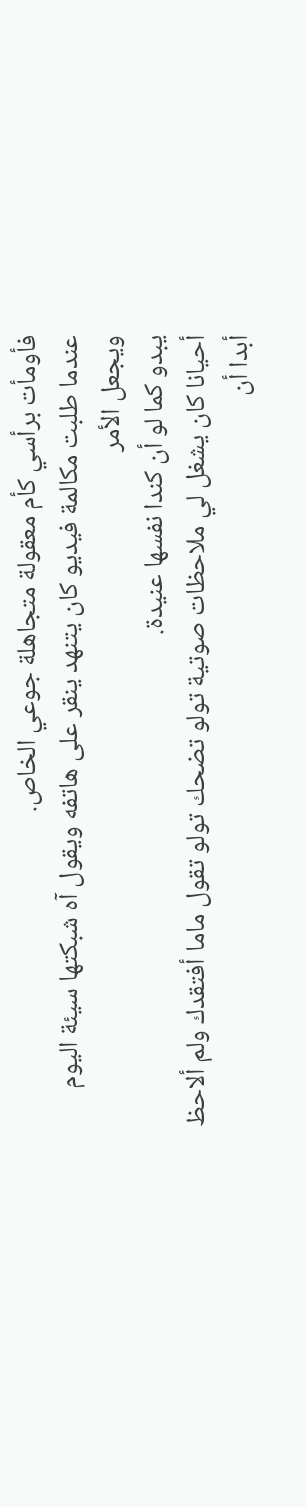فأومأت برأسي كأم معقولة متجاهلة جوعي الخاص.
عندما طلبت مكالمة فيديو كان يتنهد ينقر على هاتفه ويقول آه شبكتها سيئة اليوم ويجعل الأمر
يبدو كما لو أن كندا نفسها عنيدة.
أحيانا كان يشغل لي ملاحظات صوتية تولو تضحك تولو تقول ماما أفتقدك ولم ألاحظ أبدا أن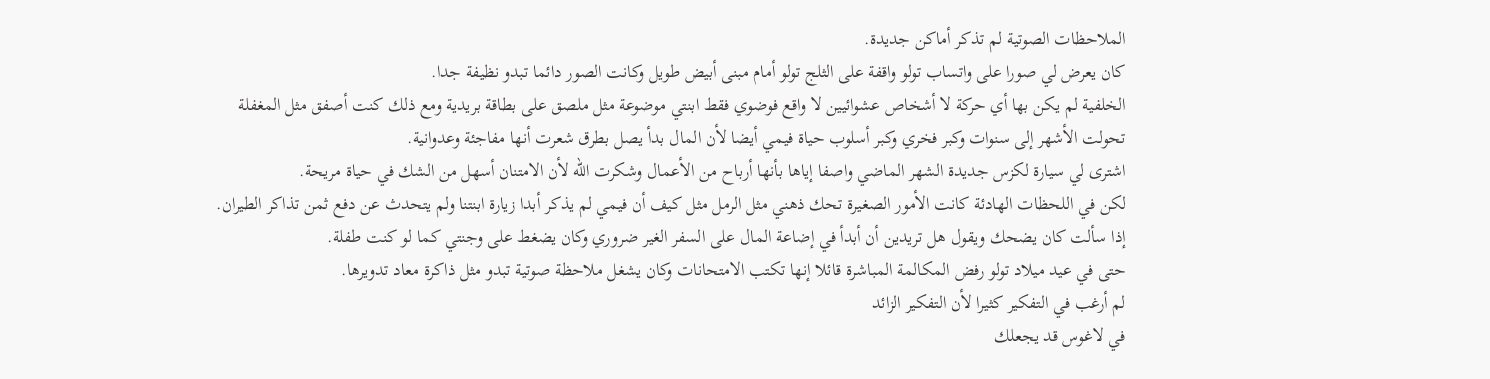الملاحظات الصوتية لم تذكر أماكن جديدة.
كان يعرض لي صورا على واتساب تولو واقفة على الثلج تولو أمام مبنى أبيض طويل وكانت الصور دائما تبدو نظيفة جدا.
الخلفية لم يكن بها أي حركة لا أشخاص عشوائيين لا واقع فوضوي فقط ابنتي موضوعة مثل ملصق على بطاقة بريدية ومع ذلك كنت أصفق مثل المغفلة
تحولت الأشهر إلى سنوات وكبر فخري وكبر أسلوب حياة فيمي أيضا لأن المال بدأ يصل بطرق شعرت أنها مفاجئة وعدوانية.
اشترى لي سيارة لكزس جديدة الشهر الماضي واصفا إياها بأنها أرباح من الأعمال وشكرت الله لأن الامتنان أسهل من الشك في حياة مريحة.
لكن في اللحظات الهادئة كانت الأمور الصغيرة تحك ذهني مثل الرمل مثل كيف أن فيمي لم يذكر أبدا زيارة ابنتنا ولم يتحدث عن دفع ثمن تذاكر الطيران.
إذا سألت كان يضحك ويقول هل تريدين أن أبدأ في إضاعة المال على السفر الغير ضروري وكان يضغط على وجنتي كما لو كنت طفلة.
حتى في عيد ميلاد تولو رفض المكالمة المباشرة قائلا إنها تكتب الامتحانات وكان يشغل ملاحظة صوتية تبدو مثل ذاكرة معاد تدويرها.
لم أرغب في التفكير كثيرا لأن التفكير الزائد
في لاغوس قد يجعلك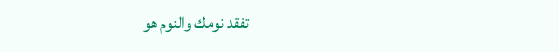تفقد نومك والنوم هو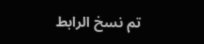تم نسخ الرابط